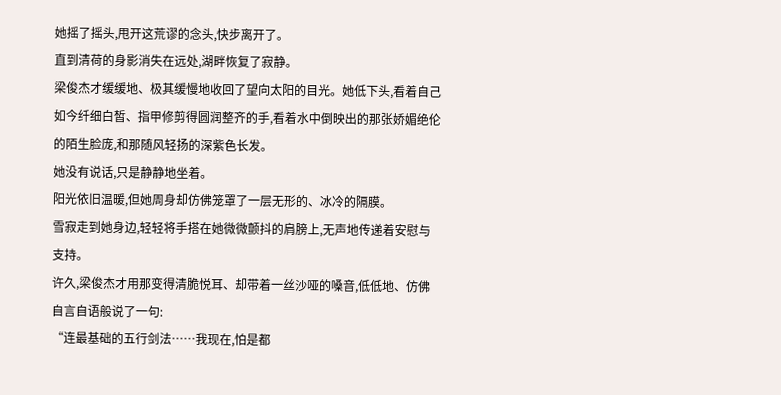她摇了摇头,甩开这荒谬的念头,快步离开了。
直到清荷的身影消失在远处,湖畔恢复了寂静。
梁俊杰才缓缓地、极其缓慢地收回了望向太阳的目光。她低下头,看着自己如今纤细白皙、指甲修剪得圆润整齐的手,看着水中倒映出的那张娇媚绝伦的陌生脸庞,和那随风轻扬的深紫色长发。
她没有说话,只是静静地坐着。
阳光依旧温暖,但她周身却仿佛笼罩了一层无形的、冰冷的隔膜。
雪寂走到她身边,轻轻将手搭在她微微颤抖的肩膀上,无声地传递着安慰与支持。
许久,梁俊杰才用那变得清脆悦耳、却带着一丝沙哑的嗓音,低低地、仿佛自言自语般说了一句:
“连最基础的五行剑法……我现在,怕是都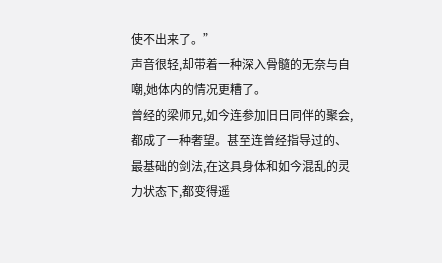使不出来了。”
声音很轻,却带着一种深入骨髓的无奈与自嘲,她体内的情况更糟了。
曾经的梁师兄,如今连参加旧日同伴的聚会,都成了一种奢望。甚至连曾经指导过的、最基础的剑法,在这具身体和如今混乱的灵力状态下,都变得遥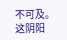不可及。
这阴阳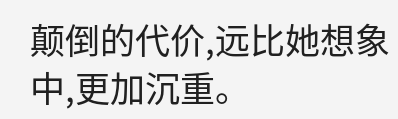颠倒的代价,远比她想象中,更加沉重。